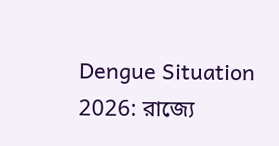Dengue Situation 2026: রাজ্যে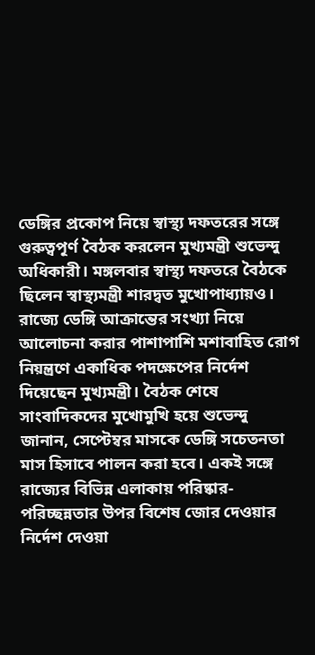ডেঙ্গির প্রকোপ নিয়ে স্বাস্থ্য দফতরের সঙ্গে গুরুত্বপূর্ণ বৈঠক করলেন মুখ্যমন্ত্রী শুভেন্দু অধিকারী। মঙ্গলবার স্বাস্থ্য দফতরে বৈঠকে ছিলেন স্বাস্থ্যমন্ত্রী শারদ্বত মুখোপাধ্যায়ও। রাজ্যে ডেঙ্গি আক্রান্তের সংখ্যা নিয়ে আলোচনা করার পাশাপাশি মশাবাহিত রোগ নিয়ন্ত্রণে একাধিক পদক্ষেপের নির্দেশ দিয়েছেন মুখ্যমন্ত্রী। বৈঠক শেষে সাংবাদিকদের মুখোমুখি হয়ে শুভেন্দু জানান, সেপ্টেম্বর মাসকে ডেঙ্গি সচেতনতা মাস হিসাবে পালন করা হবে। একই সঙ্গে রাজ্যের বিভিন্ন এলাকায় পরিষ্কার-পরিচ্ছন্নতার উপর বিশেষ জোর দেওয়ার নির্দেশ দেওয়া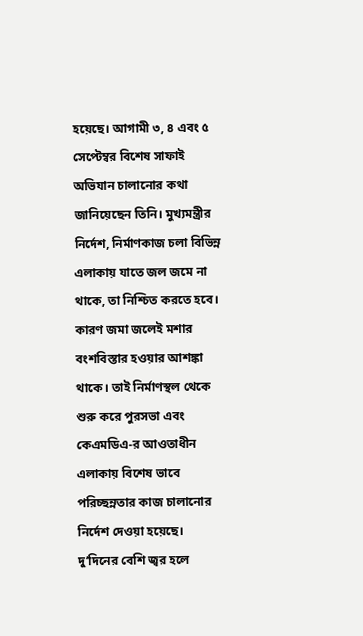হয়েছে। আগামী ৩, ৪ এবং ৫ সেপ্টেম্বর বিশেষ সাফাই অভিযান চালানোর কথা জানিয়েছেন তিনি। মুখ্যমন্ত্রীর নির্দেশ, নির্মাণকাজ চলা বিভিন্ন এলাকায় যাতে জল জমে না থাকে, তা নিশ্চিত করতে হবে। কারণ জমা জলেই মশার বংশবিস্তার হওয়ার আশঙ্কা থাকে। তাই নির্মাণস্থল থেকে শুরু করে পুরসভা এবং কেএমডিএ-র আওতাধীন এলাকায় বিশেষ ভাবে পরিচ্ছন্নতার কাজ চালানোর নির্দেশ দেওয়া হয়েছে।
দু’দিনের বেশি জ্বর হলে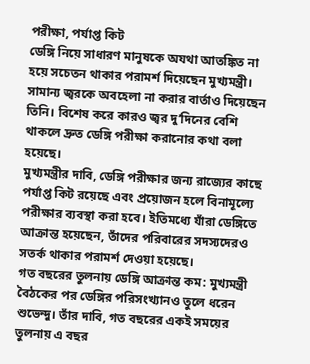পরীক্ষা, পর্যাপ্ত কিট
ডেঙ্গি নিয়ে সাধারণ মানুষকে অযথা আতঙ্কিত না হয়ে সচেতন থাকার পরামর্শ দিয়েছেন মুখ্যমন্ত্রী। সামান্য জ্বরকে অবহেলা না করার বার্তাও দিয়েছেন তিনি। বিশেষ করে কারও জ্বর দু’দিনের বেশি থাকলে দ্রুত ডেঙ্গি পরীক্ষা করানোর কথা বলা হয়েছে।
মুখ্যমন্ত্রীর দাবি, ডেঙ্গি পরীক্ষার জন্য রাজ্যের কাছে পর্যাপ্ত কিট রয়েছে এবং প্রয়োজন হলে বিনামূল্যে পরীক্ষার ব্যবস্থা করা হবে। ইতিমধ্যে যাঁরা ডেঙ্গিতে আক্রান্ত হয়েছেন, তাঁদের পরিবারের সদস্যদেরও সতর্ক থাকার পরামর্শ দেওয়া হয়েছে।
গত বছরের তুলনায় ডেঙ্গি আক্রান্ত কম: মুখ্যমন্ত্রী
বৈঠকের পর ডেঙ্গির পরিসংখ্যানও তুলে ধরেন শুভেন্দু। তাঁর দাবি, গত বছরের একই সময়ের তুলনায় এ বছর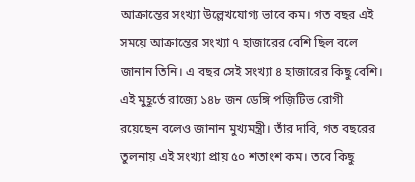আক্রান্তের সংখ্যা উল্লেখযোগ্য ভাবে কম। গত বছর এই সময়ে আক্রান্তের সংখ্যা ৭ হাজারের বেশি ছিল বলে জানান তিনি। এ বছর সেই সংখ্যা ৪ হাজারের কিছু বেশি।
এই মুহূর্তে রাজ্যে ১৪৮ জন ডেঙ্গি পজ়িটিভ রোগী রয়েছেন বলেও জানান মুখ্যমন্ত্রী। তাঁর দাবি, গত বছরের তুলনায় এই সংখ্যা প্রায় ৫০ শতাংশ কম। তবে কিছু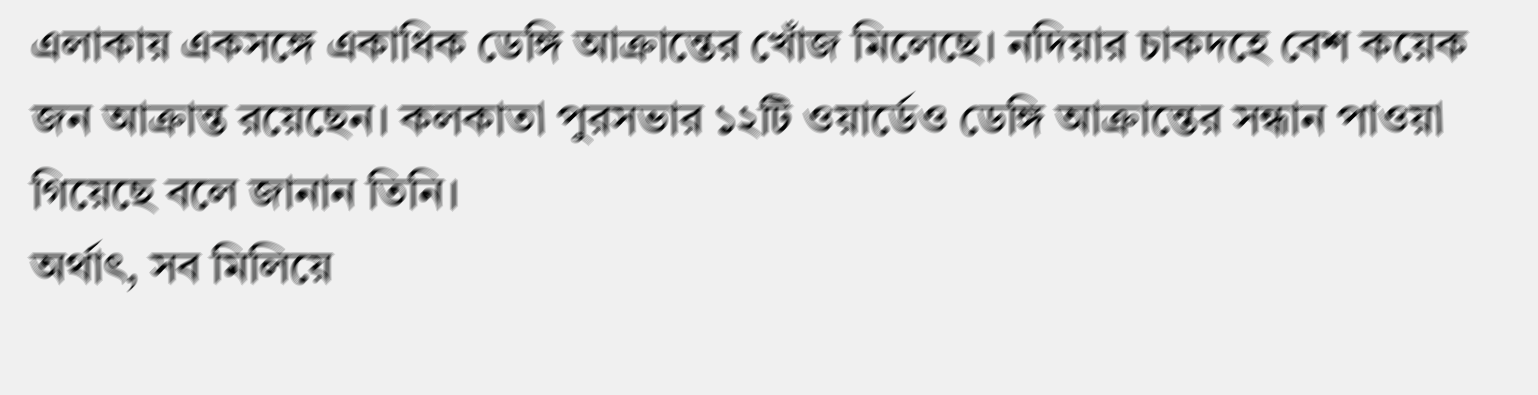এলাকায় একসঙ্গে একাধিক ডেঙ্গি আক্রান্তের খোঁজ মিলেছে। নদিয়ার চাকদহে বেশ কয়েক জন আক্রান্ত রয়েছেন। কলকাতা পুরসভার ১২টি ওয়ার্ডেও ডেঙ্গি আক্রান্তের সন্ধান পাওয়া গিয়েছে বলে জানান তিনি।
অর্থাৎ, সব মিলিয়ে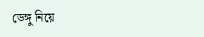ডেঙ্গু নিয়ে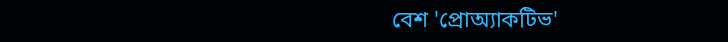বেশ 'প্রোঅ্যাকটিভ'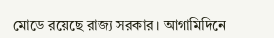মোডে রয়েছে রাজ্য সরকার। আগামিদিনে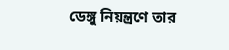ডেঙ্গু নিয়ন্ত্রণে তার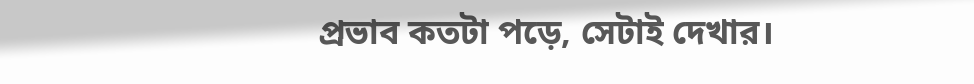প্রভাব কতটা পড়ে, সেটাই দেখার।